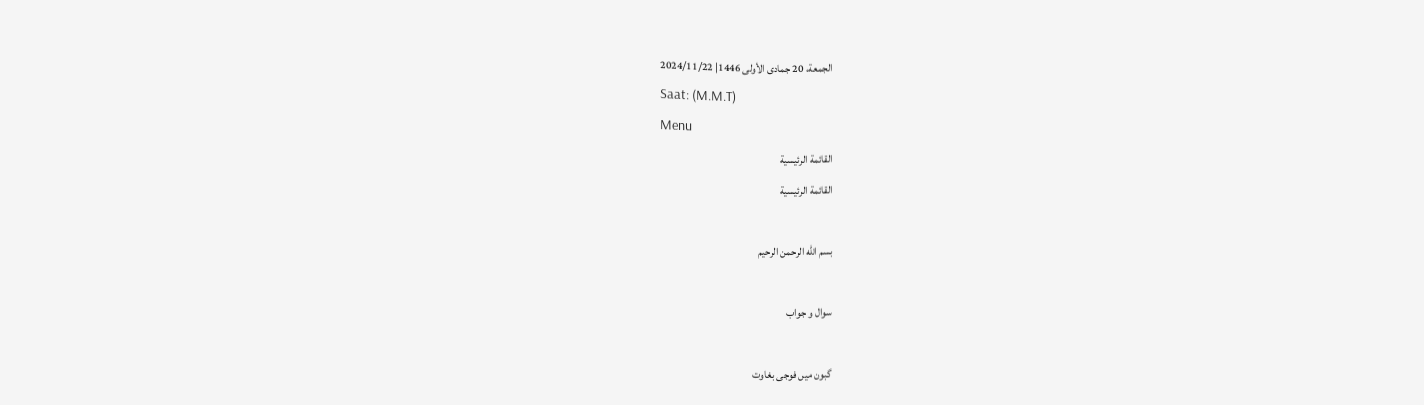الجمعة، 20 جمادى الأولى 1446| 2024/11/22
Saat: (M.M.T)
Menu
القائمة الرئيسية
القائمة الرئيسية

بسم الله الرحمن الرحيم

سوال و جواب

گبون میں فوجی بغاوت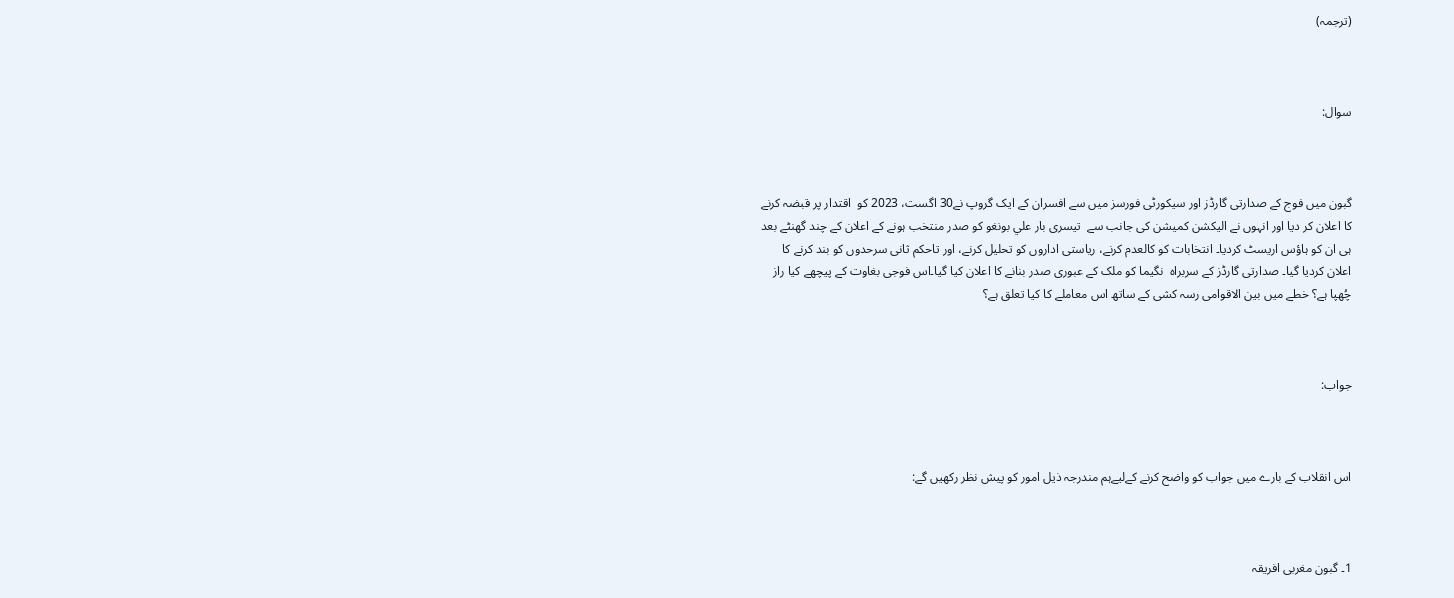(ترجمہ)



سوال:



گبون میں فوج کے صدارتی گارڈز اور سیکورٹی فورسز میں سے افسران کے ایک گروپ نے30 اگست، 2023 کو  اقتدار پر قبضہ کرنے کا اعلان کر دیا اور انہوں نے الیکشن کمیشن کی جانب سے  تیسری بار علي بونغو کو صدر منتخب ہونے کے اعلان کے چند گھنٹے بعد ہی ان کو ہاؤس اریسٹ کردیا۔ انتخابات کو کالعدم کرنے، ریاستی اداروں کو تحلیل کرنے، اور تاحکم ثانی سرحدوں کو بند کرنے کا اعلان کردیا گیا۔ صدارتی گارڈز کے سربراہ  نگیما کو ملک کے عبوری صدر بنانے کا اعلان کیا گیا۔اس فوجی بغاوت کے پیچھے کیا راز چُھپا ہے؟ خطے میں بین الاقوامی رسہ کشی کے ساتھ اس معاملے کا کیا تعلق ہے؟



جواب:



اس انقلاب کے بارے میں جواب کو واضح کرنے کےلیےہم مندرجہ ذیل امور کو پیش نظر رکھیں گے:



1۔ گبون مغربی افریقہ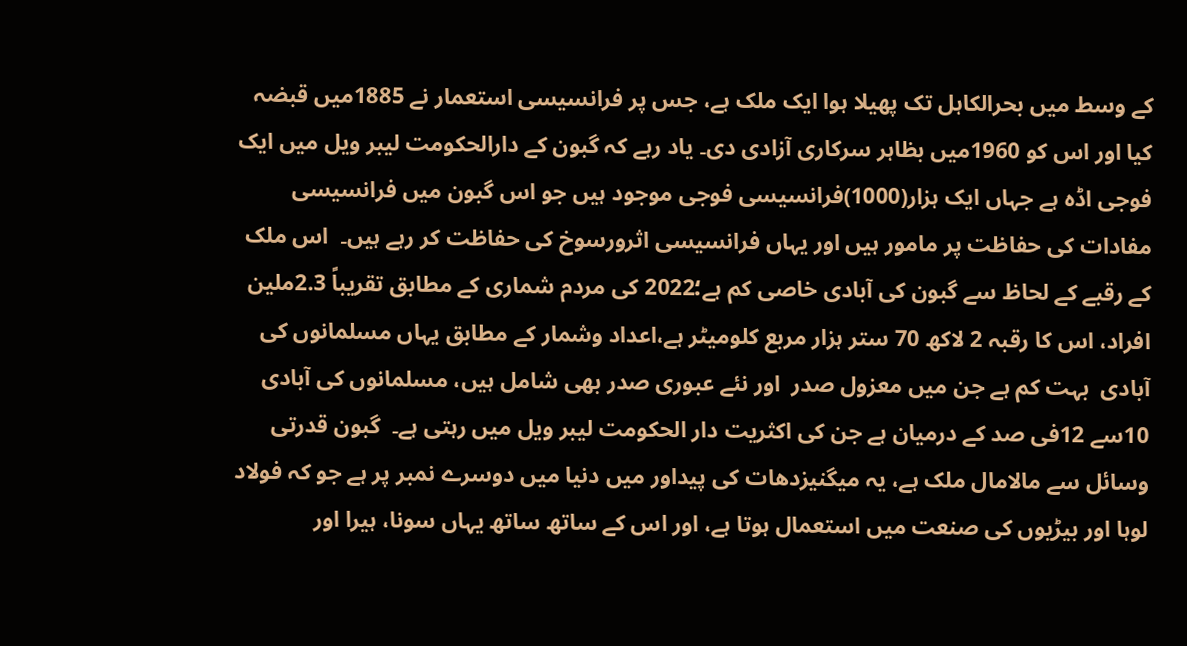کے وسط میں بحرالکاہل تک پھیلا ہوا ایک ملک ہے، جس پر فرانسیسی استعمار نے 1885میں قبضہ کیا اور اس کو 1960میں بظاہر سرکاری آزادی دی۔ یاد رہے کہ گبون کے دارالحکومت لیبر ویل میں ایک فوجی اڈہ ہے جہاں ایک ہزار(1000)فرانسیسی فوجی موجود ہیں جو اس گبون میں فرانسیسی مفادات کی حفاظت پر مامور ہیں اور یہاں فرانسیسی اثرورسوخ کی حفاظت کر رہے ہیں۔  اس ملک کے رقبے کے لحاظ سے گبون کی آبادی خاصی کم ہے؛2022 کی مردم شماری کے مطابق تقریباً 2.3ملین افراد، اس کا رقبہ 2 لاکھ 70 ستر ہزار مربع کلومیٹر ہے،اعداد وشمار کے مطابق یہاں مسلمانوں کی آبادی  بہت کم ہے جن میں معزول صدر  اور نئے عبوری صدر بھی شامل ہیں، مسلمانوں کی آبادی 10سے 12فی صد کے درمیان ہے جن کی اکثریت دار الحکومت لیبر ویل میں رہتی ہے۔  گبون قدرتی وسائل سے مالامال ملک ہے، یہ میگنیزدھات کی پیداور میں دنیا میں دوسرے نمبر پر ہے جو کہ فولاد لوہا اور بیڑیوں کی صنعت میں استعمال ہوتا ہے، اور اس کے ساتھ ساتھ یہاں سونا، ہیرا اور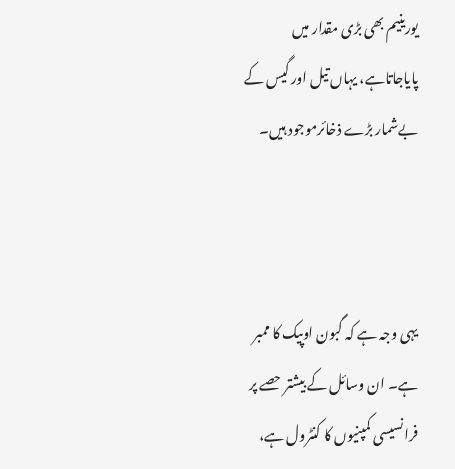یورینیم بھی بڑی مقدار میں پایاجاتاہے، یہاں تیل اور گیس کے بےشمار بڑے ذخائرموجود ہیں۔



یہی وجہ ہے کہ گبون اوپیک کا ممبر ہے۔ ان وسائل کے بیشتر حصے پر فرانسیسی کمپنیوں کا کنٹرول ہے،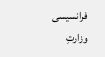فرانسیسی وزارتِ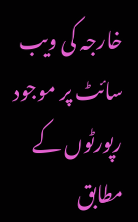خارجہ کی ویب سائٹ پر موجود رپورٹوں کے مطابق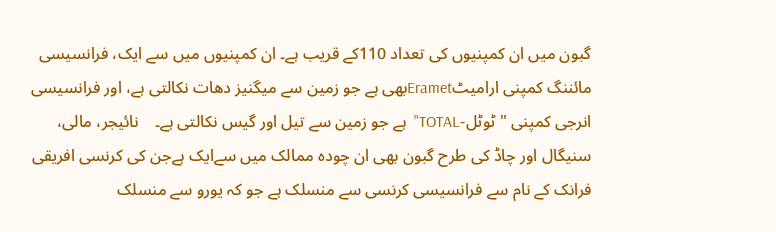گبون میں ان کمپنیوں کی تعداد 110کے قریب ہے۔ ان کمپنیوں میں سے ایک، فرانسیسی مائننگ کمپنی ارامیٹErametبھی ہے جو زمین سے میگنیز دھات نکالتی ہے، اور فرانسیسی انرجی کمپنی " ٹوٹل-TOTAL"  ہے جو زمین سے تیل اور گیس نکالتی ہے۔    نائیجر، مالی، سنیگال اور چاڈ کی طرح گبون بھی ان چودہ ممالک میں سےایک ہےجن کی کرنسی افریقی فرانک کے نام سے فرانسیسی کرنسی سے منسلک ہے جو کہ یورو سے منسلک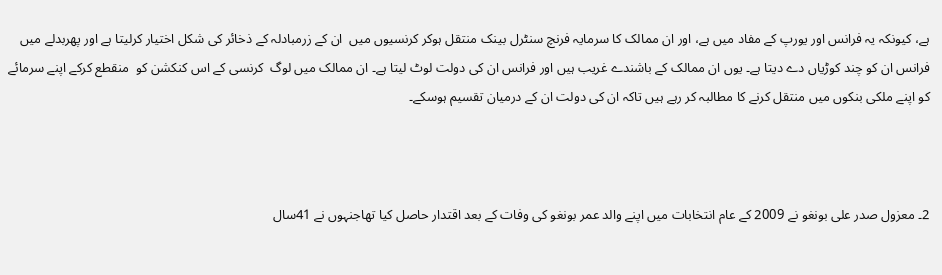ہے، کیونکہ یہ فرانس اور یورپ کے مفاد میں ہے، اور ان ممالک کا سرمایہ فرنچ سنٹرل بینک منتقل ہوکر کرنسیوں میں  ان کے زرمبادلہ کے ذخائر کی شکل اختیار کرلیتا ہے اور پھربدلے میں فرانس ان کو چند کوڑیاں دے دیتا ہے۔ یوں ان ممالک کے باشندے غریب ہیں اور فرانس ان کی دولت لوٹ لیتا ہے۔ ان ممالک میں لوگ  کرنسی کے اس کنکشن کو  منقطع کرکے اپنے سرمائے کو اپنے ملکی بنکوں میں منتقل کرنے کا مطالبہ کر رہے ہیں تاکہ ان کی دولت ان کے درمیان تقسیم ہوسکے۔



2۔ معزول صدر علی بونغو نے 2009 کے عام انتخابات میں اپنے والد عمر بونغو کی وفات کے بعد اقتدار حاصل کیا تھاجنہوں نے 41سال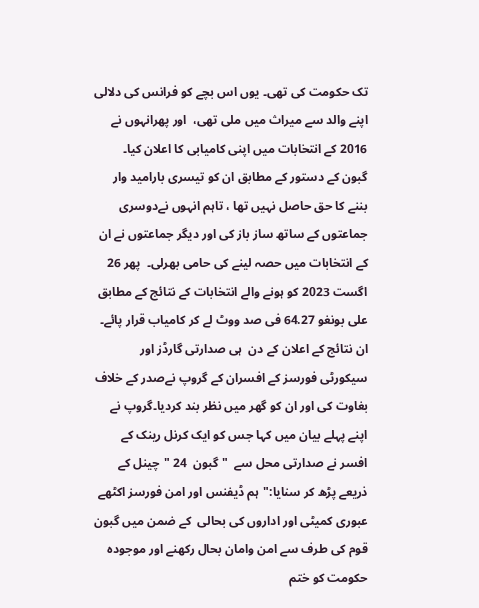تک حکومت کی تھی۔ یوں اس بچے کو فرانس کی دلالی  اپنے والد سے میراث میں ملی تھی،  اور پھرانہوں نے 2016 کے انتخابات میں اپنی کامیابی کا اعلان کیا۔  گبون کے دستور کے مطابق ان کو تیسری بارامید وار بننے کا حق حاصل نہیں تھا ، تاہم انہوں نےدوسری جماعتوں کے ساتھ ساز باز کی اور دیگر جماعتوں نے ان کے انتخابات میں حصہ لینے کی حامی بھرلی۔  پھر 26 اگست 2023 کو ہونے والے انتخابات کے نتائج کے مطابق علی بونغو 64.27 فی صد ووٹ لے کر کامیاب قرار پائے۔ ان نتائج کے اعلان کے دن  ہی صدارتی گارڈز اور سیکورٹی فورسز کے افسران کے گروپ نےصدر کے خلاف بغاوت کی اور ان کو گھر میں نظر بند کردیا۔گروپ نے اپنے پہلے بیان میں کہا جس کو ایک کرنل رینک کے افسر نے صدارتی محل سے  "گبون  24 "چینل کے ذریعے پڑھ کر سنایا:"ہم ڈیفنس اور امن فورسز اکٹھے عبوری کمیٹی اور اداروں کی بحالی  کے ضمن میں گبون قوم کی طرف سے امن وامان بحال رکھنے اور موجودہ حکومت کو ختم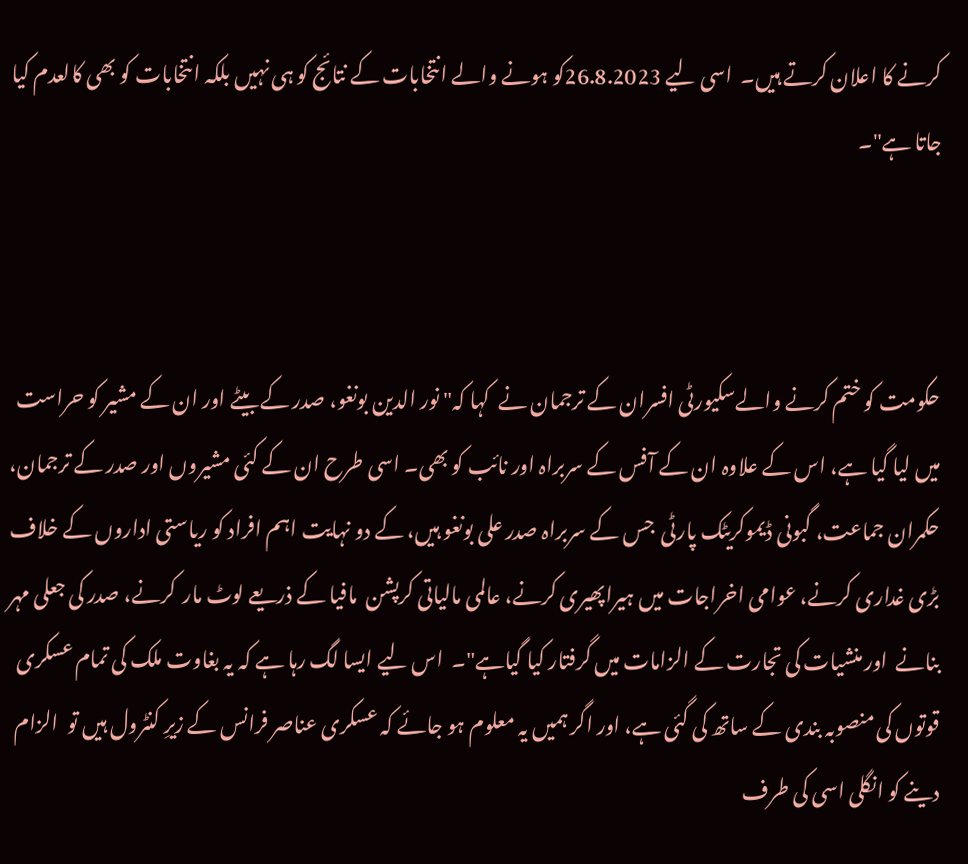کرنے کا اعلان کرتے ہیں۔  اسی لیے 26.8.2023کو ہونے والے انتخابات کے نتائج کو ہی نہیں بلکہ انتخابات کو بھی کالعدم کیا جاتا ہے"۔



حکومت کو ختم کرنے والےسکیورٹی افسران کے ترجمان نے  کہا کہ" نور الدین بونغو، صدر کے بیٹے اور ان کے مشیر کو حراست میں لیا گیا ہے، اس کے علاوہ ان کے آفس کے سربراہ اور نائب کو بھی۔ اسی طرح ان کے کئی مشیروں اور صدر کے ترجمان، حکمران جماعت، گبونی ڈیموکریٹک پارٹی  جس کے سربراہ صدر علی بونغو ہیں، کے دو نہایت اہم افراد کو ریاستی اداروں کے خلاف بڑی غداری کرنے، عوامی اخراجات میں ہیراپھیری کرنے، عالمی مالیاتی کرپشن  مافیا کے ذریعے لوٹ مار  کرنے، صدر کی جعلی مہر بنانے  اور منشیات کی تجارت کے الزامات میں گرفتار کیا گیاہے"۔  اس لیے ایسا لگ رہا ہے کہ یہ بغاوت ملک کی تمام عسکری قوتوں کی منصوبہ بندی کے ساتھ کی گئی ہے، اور اگر ہمیں یہ معلوم ہو جائے کہ عسکری عناصر فرانس کے زیرِ کنٹرول ہیں تو  الزام دینے کو انگلی اسی کی طرف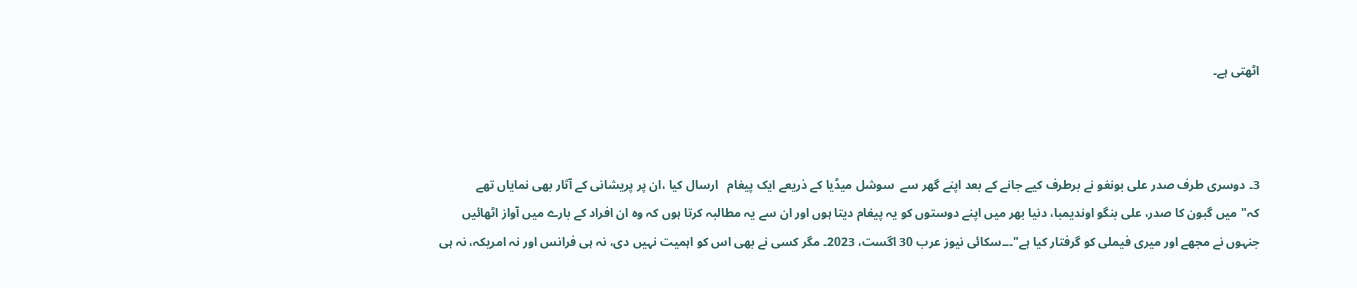اٹھتی ہے۔



3۔ دوسری طرف صدر علی بونغو نے برطرف کیے جانے کے بعد اپنے گھر سے  سوشل میڈیا کے ذریعے ایک پیغام   ارسال کیا ،ان پر پریشانی کے آثار بھی نمایاں تھے کہ"میں گبون کا صدر، علی بنگو اوندیمبا، دنیا بھر میں اپنے دوستوں کو یہ پیغام دیتا ہوں اور ان سے یہ مطالبہ کرتا ہوں کہ وہ ان افراد کے بارے میں آواز اٹھائیں جنہوں نے مجھے اور میری فیملی کو گرفتار کیا ہے"۔۔۔سکائی نیوز عرب 30 اگست، 2023۔ مگر کسی نے بھی اس کو اہمیت نہیں دی، نہ ہی فرانس اور نہ امریکہ، نہ ہی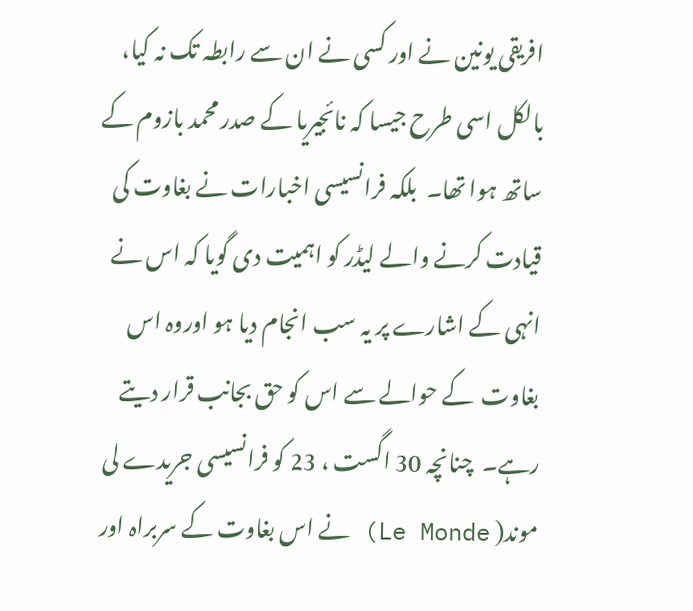افریقی یونین نے اور کسی نے ان سے رابطہ تک نہ کیا، بالکل اسی طرح جیسا کہ نائجیریا کے صدر محمد بازوم کے ساتھ ہوا تھا۔  بلکہ فرانسیسی اخبارات نے بغاوت کی قیادت کرنے والے لیڈر کو اہمیت دی گویا کہ اس نے انہی کے اشارے پر یہ سب انجام دیا ہو اوروہ اس بغاوت  کے حوالے سے اس کو حق بجانب قرار دیتے رہے۔  چنانچہ 30 اگست ، 23 کو فرانسیسی جریدے لی موند( Le Monde) نے اس بغاوت کے سربراہ اور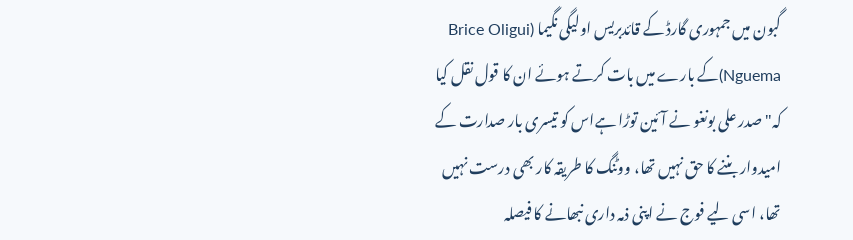گبون میں جمہوری گارڈ کے قائدبریس اولیگی نگیما (Brice Oligui Nguema)کے بارے میں بات کرتے ہوئے ان کا قول نقل کیا کہ"صدر علی بونغو نے آئین توڑا ہےاس کو تیسری بار صدارت کے امیدوار بننے کا حق نہیں تھا، ووٹنگ کا طریقہ کار بھی درست نہیں تھا، اسی لیے فوج نے اپنی ذمہ داری نبھانے کا فیصلہ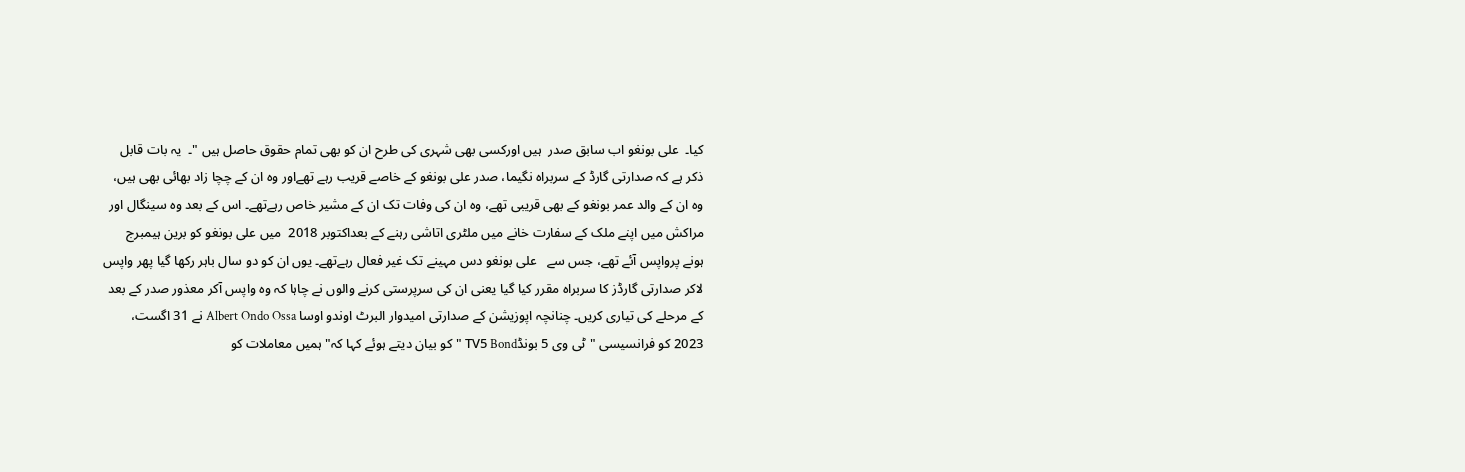کیا۔  علی بونغو اب سابق صدر  ہیں اورکسی بھی شہری کی طرح ان کو بھی تمام حقوق حاصل ہیں "۔  یہ بات قابل ذکر ہے کہ صدارتی گارڈ کے سربراہ نگیما، صدر علی بونغو کے خاصے قریب رہے تھےاور وہ ان کے چچا زاد بھائی بھی ہیں، وہ ان کے والد عمر بونغو کے بھی قریبی تھے، وہ ان کی وفات تک ان کے مشیر خاص رہےتھے۔ اس کے بعد وہ سینگال اور مراکش میں اپنے ملک کے سفارت خانے میں ملٹری اتاشی رہنے کے بعداکتوبر 2018  میں علی بونغو کو برین ہیمبرج  ہونے پرواپس آئے تھے، جس سے   علی بونغو دس مہینے تک غیر فعال رہےتھے۔ یوں ان کو دو سال باہر رکھا گیا پھر واپس لاکر صدارتی گارڈز کا سربراہ مقرر کیا گیا یعنی ان کی سرپرستی کرنے والوں نے چاہا کہ وہ واپس آکر معذور صدر کے بعد کے مرحلے کی تیاری کریں۔ چنانچہ اپوزیشن کے صدارتی امیدوار البرٹ اوندو اوسا Albert Ondo Ossa نے 31 اگست، 2023 کو فرانسیسی "ٹی وی 5 بونڈTV5 Bond "کو بیان دیتے ہوئے کہا کہ"ہمیں معاملات کو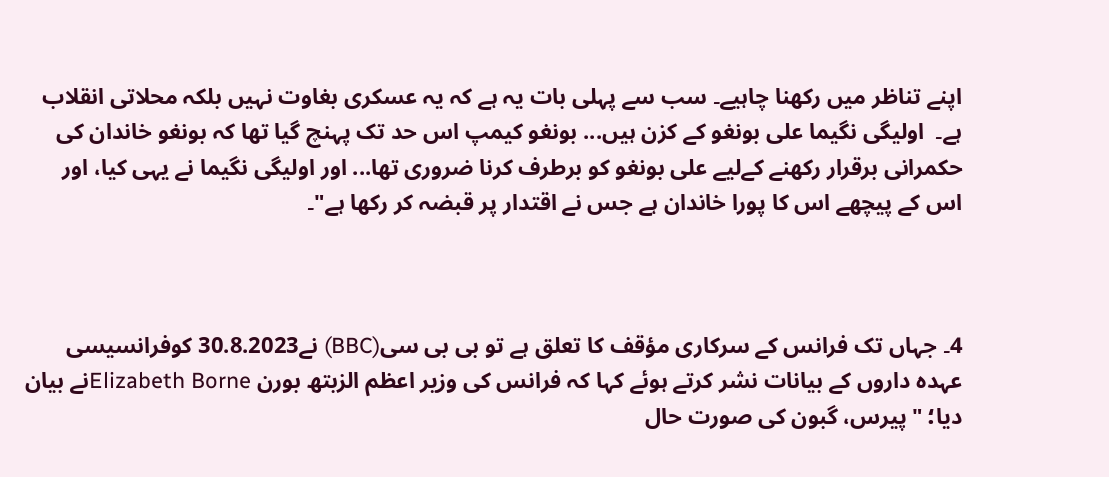اپنے تناظر میں رکھنا چاہیے۔ سب سے پہلی بات یہ ہے کہ یہ عسکری بغاوت نہیں بلکہ محلاتی انقلاب ہے۔  اولیگی نگیما علی بونغو کے کزن ہیں... بونغو کیمپ اس حد تک پہنچ گیا تھا کہ بونغو خاندان کی حکمرانی برقرار رکھنے کےلیے علی بونغو کو برطرف کرنا ضروری تھا... اور اولیگی نگیما نے یہی کیا، اور اس کے پیچھے اس کا پورا خاندان ہے جس نے اقتدار پر قبضہ کر رکھا ہے"۔



4۔ جہاں تک فرانس کے سرکاری مؤقف کا تعلق ہے تو بی بی سی(BBC) نے30.8.2023 کوفرانسیسی عہدہ داروں کے بیانات نشر کرتے ہوئے کہا کہ فرانس کی وزیر اعظم الزبتھ بورن Elizabeth Borneنے بیان دیا؛ "پیرس، گبون کی صورت حال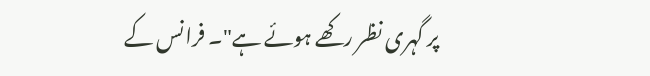پر گہری نظر رکھے ہوئے ہے"۔ فرانس کے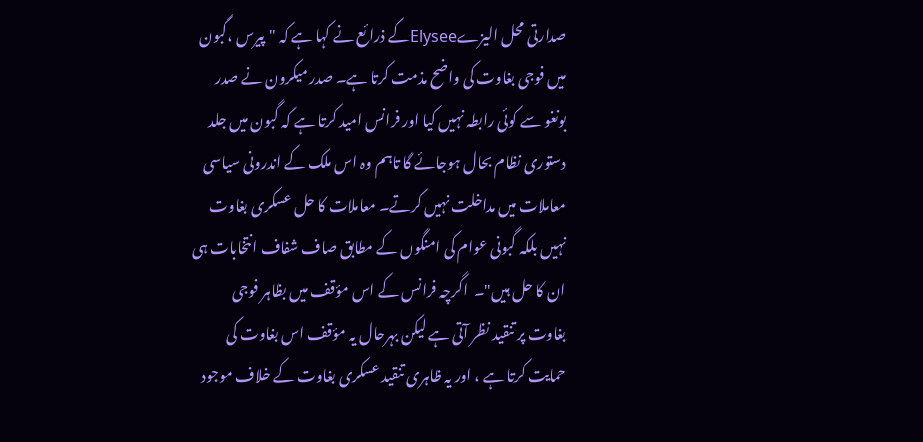صدارتی محل الیزےElyseeکے ذرائع نے کہا ہے کہ "پیرس ،گبون  میں فوجی بغاوت کی واضح مذمت کرتا ہے۔ صدر میکرون نے صدر بونغو سے کوئی رابطہ نہیں کیا اور فرانس امید کرتا ہے کہ گبون میں جلد دستوری نظام بحال ہوجائے گا تاہم وہ اس ملک کے اندرونی سیاسی معاملات میں مداخلت نہیں کرتے۔ معاملات کا حل عسکری بغاوت  نہیں بلکہ گبونی عوام کی امنگوں کے مطابق صاف شفاف انتخابات ہی ان کا حل ہیں"۔  اگرچہ فرانس کے اس مؤقف میں بظاہر فوجی بغاوت پر تنقید نظر آتی ہے لیکن بہرحال یہ مؤقف اس بغاوت کی حمایت کرتا ہے ، اور یہ ظاہری تنقید عسکری بغاوت کے خلاف موجود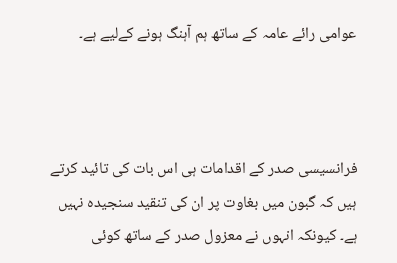عوامی رائے عامہ کے ساتھ ہم آہنگ ہونے کےلیے ہے۔



فرانسیسی صدر کے اقدامات ہی اس بات کی تائید کرتے ہیں کہ گبون میں بغاوت پر ان کی تنقید سنجیدہ نہیں ہے۔ کیونکہ انہوں نے معزول صدر کے ساتھ کوئی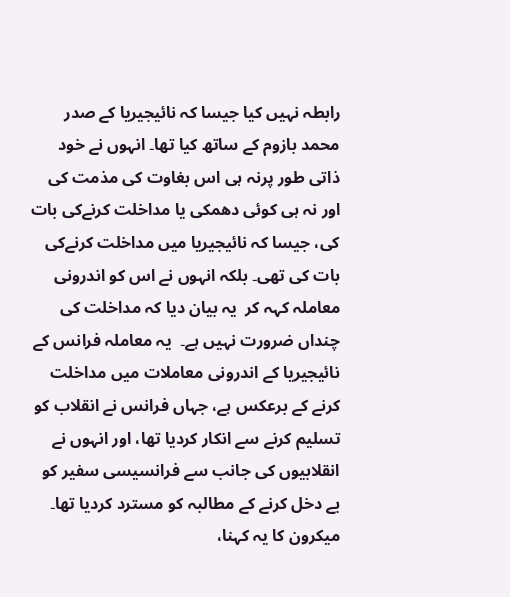رابطہ نہیں کیا جیسا کہ نائیجیریا کے صدر محمد بازوم کے ساتھ کیا تھا۔ انہوں نے خود ذاتی طور پرنہ ہی اس بغاوت کی مذمت کی اور نہ ہی کوئی دھمکی یا مداخلت کرنےکی بات کی، جیسا کہ نائیجیریا میں مداخلت کرنےکی بات کی تھی۔ بلکہ انہوں نے اس کو اندرونی معاملہ کہہ کر  یہ بیان دیا کہ مداخلت کی چنداں ضرورت نہیں ہے۔  یہ معاملہ فرانس کے نائیجیریا کے اندرونی معاملات میں مداخلت کرنے کے برعکس ہے، جہاں فرانس نے انقلاب کو تسلیم کرنے سے انکار کردیا تھا، اور انہوں نے انقلابیوں کی جانب سے فرانسیسی سفیر کو بے دخل کرنے کے مطالبہ کو مسترد کردیا تھا۔  میکرون کا یہ کہنا،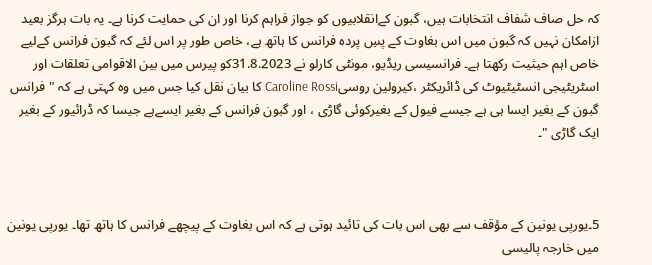کہ حل صاف شفاف انتخابات ہیں، گبون کےانقلابیوں کو جواز فراہم کرنا اور ان کی حمایت کرنا ہے۔ یہ بات ہرگز بعید ازامکان نہیں کہ گبون میں اس بغاوت کے پسِ پردہ فرانس کا ہاتھ ہے، خاص طور پر اس لئے کہ گبون فرانس کےلیے خاص اہم حیثیت رکھتا ہے۔ فرانسیسی ریڈیو، مونٹی کارلو نے 31.8.2023کو پیرس میں بین الاقوامی تعلقات اور اسٹریٹیجی انسٹیٹیوٹ کی ڈائریکٹر ،کیرولین روسیCaroline Rossi کا بیان نقل کیا جس میں وہ کہتی ہے کہ "فرانس گبون کے بغیر ایسا ہی ہے جیسے فیول کے بغیرکوئی گاڑی ، اور گبون فرانس کے بغیر ایسےہے جیسا کہ ڈرائیور کے بغیر ایک گاڑی "۔



5۔یورپی یونین کے مؤقف سے بھی اس بات کی تائید ہوتی ہے کہ اس بغاوت کے پیچھے فرانس کا ہاتھ تھا۔ یورپی یونین میں خارجہ پالیسی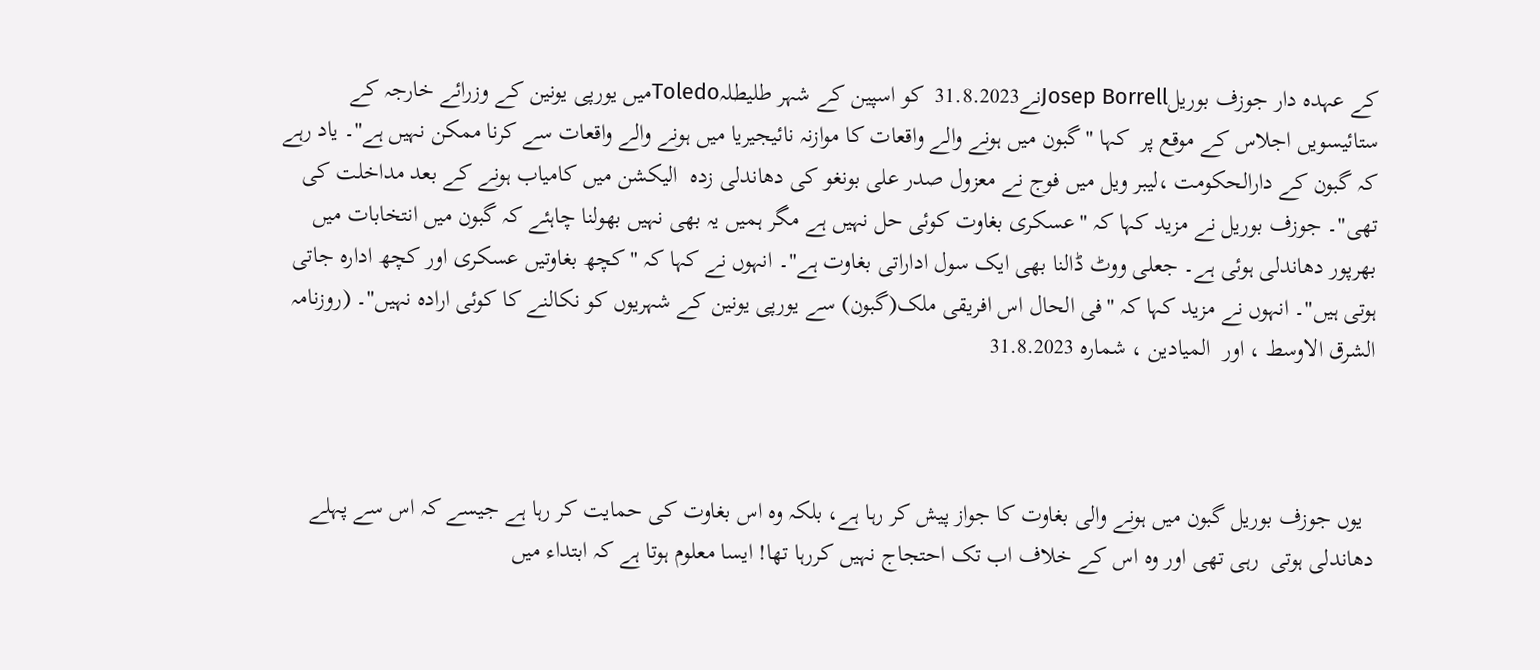کے عہدہ دار جوزف بوریلJosep Borrellنے31.8.2023  کو اسپین کے شہر طلیطلہToledoمیں یورپی یونین کے وزرائے خارجہ کے  ستائیسویں اجلاس کے موقع پر  کہا "گبون میں ہونے والے واقعات کا موازنہ نائیجیریا میں ہونے والے واقعات سے کرنا ممکن نہیں ہے"۔ یاد رہے کہ گبون کے دارالحکومت ،لیبر ویل میں فوج نے معزول صدر علی بونغو کی دھاندلی زدہ  الیکشن میں کامیاب ہونے کے بعد مداخلت کی تھی"۔ جوزف بوریل نے مزید کہا کہ "عسکری بغاوت کوئی حل نہیں ہے مگر ہمیں یہ بھی نہیں بھولنا چاہئے کہ گبون میں انتخابات میں بھرپور دھاندلی ہوئی ہے۔ جعلی ووٹ ڈالنا بھی ایک سول اداراتی بغاوت ہے"۔ انہوں نے کہا کہ "کچھ بغاوتیں عسکری اور کچھ ادارہ جاتی ہوتی ہیں"۔ انہوں نے مزید کہا کہ "فی الحال اس افریقی ملک(گبون) سے یورپی یونین کے شہریوں کو نکالنے کا کوئی ارادہ نہیں"۔ (روزنامہ الشرق الاوسط ، اور  المیادین ، شمارہ 31.8.2023



  یوں جوزف بوریل گبون میں ہونے والی بغاوت کا جواز پیش کر رہا ہے، بلکہ وہ اس بغاوت کی حمایت کر رہا ہے جیسے کہ اس سے پہلے دھاندلی ہوتی  رہی تھی اور وہ اس کے خلاف اب تک احتجاج نہیں کررہا تھا! ایسا معلوم ہوتا ہے کہ ابتداء میں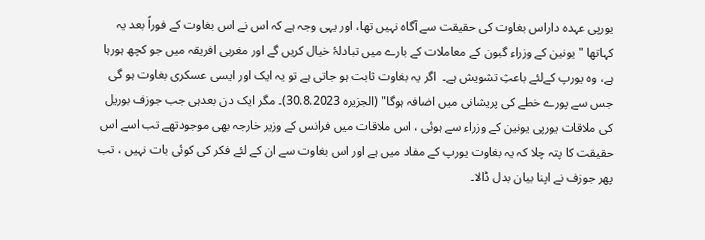یورپی عہدہ داراس بغاوت کی حقیقت سے آگاہ نہیں تھا، اور یہی وجہ ہے کہ اس نے اس بغاوت کے فوراً بعد یہ کہاتھا "یونین کے وزراء گبون کے معاملات کے بارے میں تبادلۂ خیال کریں گے اور مغربی افریقہ میں جو کچھ ہورہا ہے، وہ یورپ کےلئے باعثِ تشویش ہے۔  اگر یہ بغاوت ثابت ہو جاتی ہے تو یہ ایک اور ایسی عسکری بغاوت ہو گی جس سے پورے خطے کی پریشانی میں اضافہ ہوگا" (الجزیرہ 30.8.2023)۔ مگر ایک دن بعدہی جب جوزف بوریل کی ملاقات یورپی یونین کے وزراء سے ہوئی ، اس ملاقات میں فرانس کے وزیر خارجہ بھی موجودتھے تب اسے اس حقیقت کا پتہ چلا کہ یہ بغاوت یورپ کے مفاد میں ہے اور اس بغاوت سے ان کے لئے فکر کی کوئی بات نہیں ، تب پھر جوزف نے اپنا بیان بدل ڈالا۔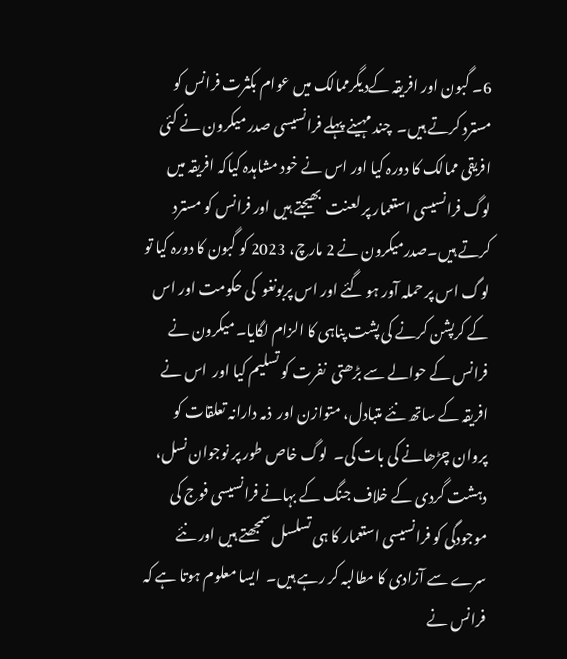6۔ گبون اور افریقہ کےدیگرممالک میں عوام بکثرت فرانس کو مسترد کرتے ہیں۔  چند مہینے پہلے فرانسیسی صدر میکرون نے کئی افریقی ممالک کا دورہ کیا اور اس نے خود مشاہدہ کیاکہ افریقہ میں لوگ فرانسیسی استعمار پر لعنت  بھیجتے ہیں اور فرانس کو مسترد کرتے ہیں۔صدرمیکرون نے 2 مارچ، 2023 کو گبون کا دورہ کیا تو لوگ اس پر حملہ آور ہو گئے اور اس پربونغو  کی حکومت اور اس کے کرپشن کرنے کی پشت پناہی کا الزام لگایا۔ میکرون نے فرانس کے حوالے سے بڑھتی  نفرت کو تسلیم کیا اور  اس نے افریقہ کے ساتھ نئے متبادل، متوازن اور  ذمہ دارانہ تعلقات کو پروان چڑھانے کی بات کی۔  لوگ خاص طور پر نوجوان نسل، دہشت گردی کے خلاف جنگ کے بہانے فرانسیسی فوج کی موجودگی کو فرانسیسی استعمار کا ہی تسلسل سمجھتے ہیں اور نئے سرے سے آزادی کا مطالبہ کر رہے ہیں۔  ایسا معلوم ہوتا ہے کہ فرانس نے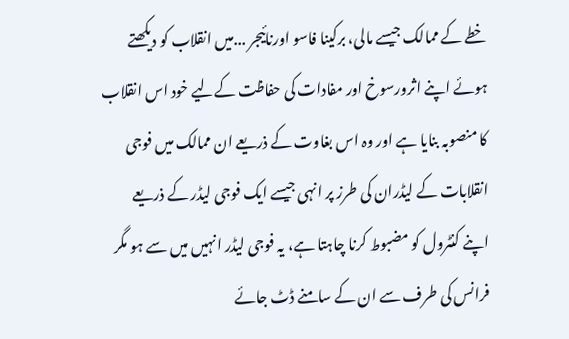خطے کے ممالک جیسے مالی، برکینا فاسو اورنائیجر ...میں انقلاب کو دیکھتے ہوئے اپنے اثرورسوخ اور مفادات کی حفاظت کےلیے خود اس انقلاب کا منصوبہ بنایا ہے اور وہ اس بغاوت کے ذریعے ان ممالک میں فوجی انقلابات کے لیڈران کی طرز پر انہی جیسے ایک فوجی لیڈر کے ذریعے  اپنے کنٹرول کو مضبوط کرنا چاہتا ہے، یہ فوجی لیڈر انہیں میں سے ہو مگر فرانس کی طرف سے ان کے سامنے ڈٹ جائے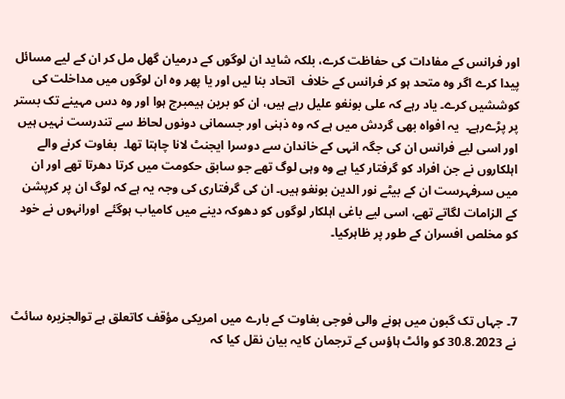اور فرانس کے مفادات کی حفاظت کرے، بلکہ شاید ان لوگوں کے درمیان گھل مل کر ان کے لیے مسائل پیدا کرے اگر وہ متحد ہو کر فرانس کے خلاف  اتحاد بنا لیں اور یا پھر وہ ان لوگوں میں مداخلت کی کوششیں کرے۔ یاد رہے کہ علی بونغو علیل رہے ہیں، ان کو برین ہیمبرج ہوا اور وہ دس مہینے تک بستر پر پڑےرہے۔  یہ افواہ بھی گردش میں ہے کہ وہ ذہنی اور جسمانی دونوں لحاظ سے تندرست نہیں ہیں اور اسی لیے فرانس ان کی جگہ انہی کے خاندان سے دوسرا ایجنٹ لانا چاہتا تھا۔  بغاوت کرنے والے اہلکاروں نے جن افراد کو گرفتار کیا ہے وہ وہی لوگ تھے جو سابق حکومت میں کرتا دھرتا تھے اور ان میں سرفہرست ان کے بیٹے نور الدین بونغو ہیں۔ ان کی گرفتاری کی وجہ یہ ہے کہ لوگ ان پر کرپشن کے الزامات لگاتے تھے، اسی لیے باغی اہلکار لوگوں کو دھوکہ دینے میں کامیاب ہوگئے  اورانہوں نے خود کو مخلص افسران کے طور پر ظاہرکیا۔



7۔ جہاں تک گبون میں ہونے والی فوجی بغاوت کے بارے میں امریکی مؤقف کاتعلق ہے توالجزیرہ سائٹ نے 30.8.2023 کو وائٹ ہاؤس کے ترجمان کایہ بیان نقل کیا کہ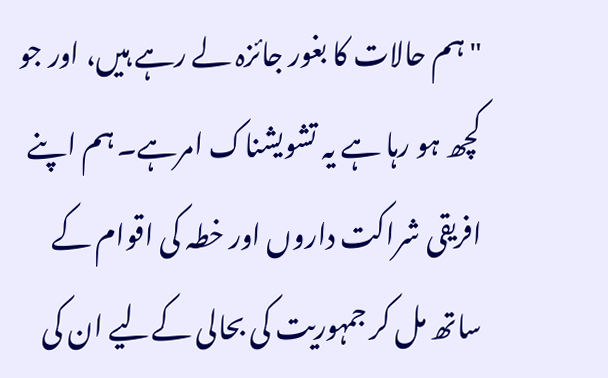"ہم حالات کا بغور جائزہ لے رہے ہیں، اور جو کچھ ہو رہا ہے یہ تشویشناک امرہے۔ ہم اپنے افریقی شراکت داروں اور خطہ کی اقوام کے ساتھ مل کر جمہوریت کی بحالی کےلیے ان کی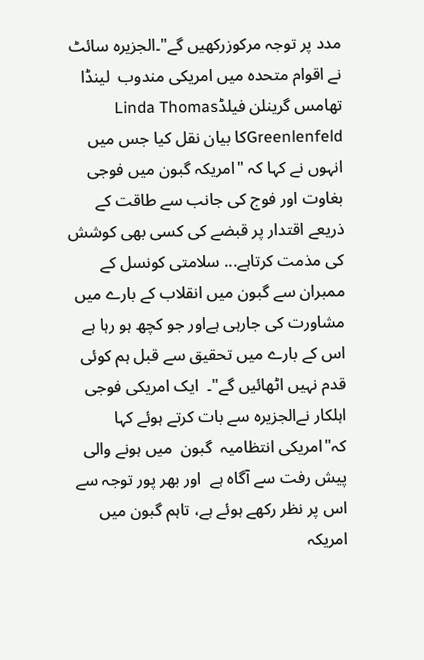مدد پر توجہ مرکوزرکھیں گے"۔الجزیرہ سائٹ نے اقوام متحدہ میں امریکی مندوب  لینڈا تھامس گرینلن فیلڈLinda Thomas Greenlenfeldکا بیان نقل کیا جس میں انہوں نے کہا کہ "امریکہ گبون میں فوجی بغاوت اور فوج کی جانب سے طاقت کے ذریعے اقتدار پر قبضے کی کسی بھی کوشش کی مذمت کرتاہے... سلامتی کونسل کے ممبران سے گبون میں انقلاب کے بارے میں مشاورت کی جارہی ہےاور جو کچھ ہو رہا ہے اس کے بارے میں تحقیق سے قبل ہم کوئی قدم نہیں اٹھائیں گے"۔  ایک امریکی فوجی اہلکار نےالجزیرہ سے بات کرتے ہوئے کہا کہ"امریکی انتظامیہ  گبون  میں ہونے والی پیش رفت سے آگاہ ہے  اور بھر پور توجہ سے اس پر نظر رکھے ہوئے ہے، تاہم گبون میں امریکہ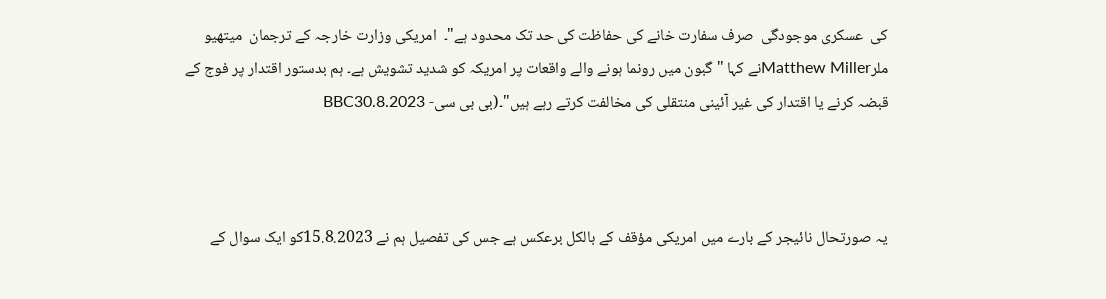کی  عسکری موجودگی  صرف سفارت خانے کی حفاظت کی حد تک محدود ہے"۔  امریکی وزارت خارجہ کے ترجمان  میتھیو ملرMatthew Millerنے کہا "گبون میں رونما ہونے والے واقعات پر امریکہ کو شدید تشویش ہے۔ ہم بدستور اقتدار پر فوج کے قبضہ کرنے یا اقتدار کی غیر آئینی منتقلی کی مخالفت کرتے رہے ہیں"۔(بی بی سی- BBC30.8.2023



یہ صورتحال نائیجر کے بارے میں امریکی مؤقف کے بالکل برعکس ہے جس کی تفصیل ہم نے 15.8.2023کو ایک سوال کے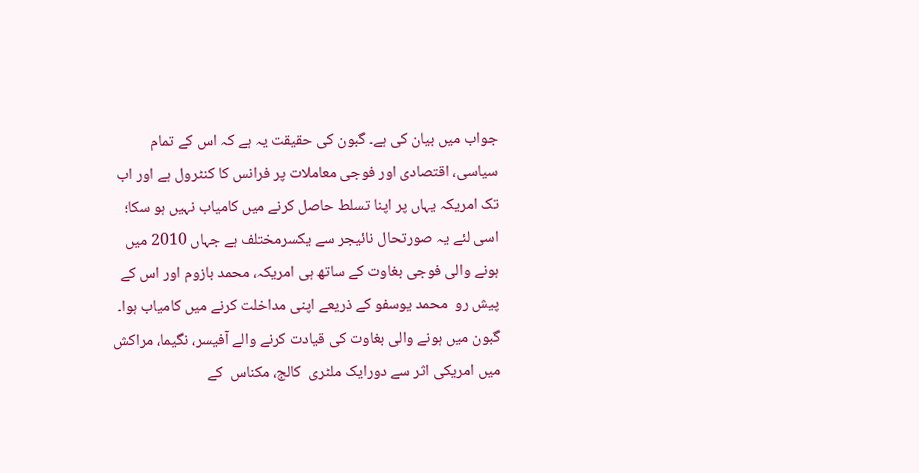جواب میں بیان کی ہے۔ گبون کی حقیقت یہ ہے کہ اس کے تمام سیاسی، اقتصادی اور فوجی معاملات پر فرانس کا کنٹرول ہے اور اب تک امریکہ یہاں پر اپنا تسلط حاصل کرنے میں کامیاب نہیں ہو سکا؛ اسی لئے یہ صورتحال نائیجر سے یکسرمختلف ہے جہاں 2010 میں ہونے والی فوجی بغاوت کے ساتھ ہی امریکہ، محمد بازوم اور اس کے پیش رو  محمد یوسفو کے ذریعے اپنی مداخلت کرنے میں کامیاب ہوا۔  گبون میں ہونے والی بغاوت کی قیادت کرنے والے آفیسر، نگیما، مراکش میں امریکی اثر سے دورایک ملٹری  کالج، مکناس  کے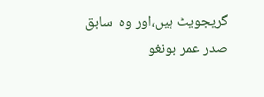گریجویٹ ہیں،اور وہ  سابق صدر عمر بونغو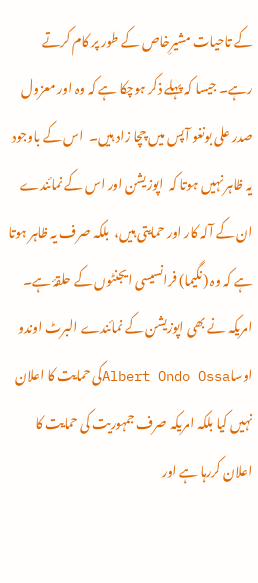کے تاحیات مشیرِخاص کے طور پر کام کرتے رہے۔ جیسا کہ پہلے ذکر ہوچکا ہے کہ وہ اور معزول صدر علی بونغو آپس میں چچا زاد ہیں۔  اس کے باوجود یہ ظاہر نہیں ہوتا کہ  اپوزیشن اور اس کے نمائندے ان کے آلہ کار اور حمایتی ہیں،  بلکہ صرف یہ ظاہر ہوتا ہے کہ وہ (نگیما) فرانسیسی ایجنٹوں کے حلقۂ ہے۔ امریکہ نے بھی اپوزیشن کے نمائندے البرٹ اوندو اوساAlbert Ondo Ossaکی حمایت کا اعلان نہیں کیا بلکہ امریکہ صرف جمہوریت کی حمایت کا اعلان کررہا ہے اور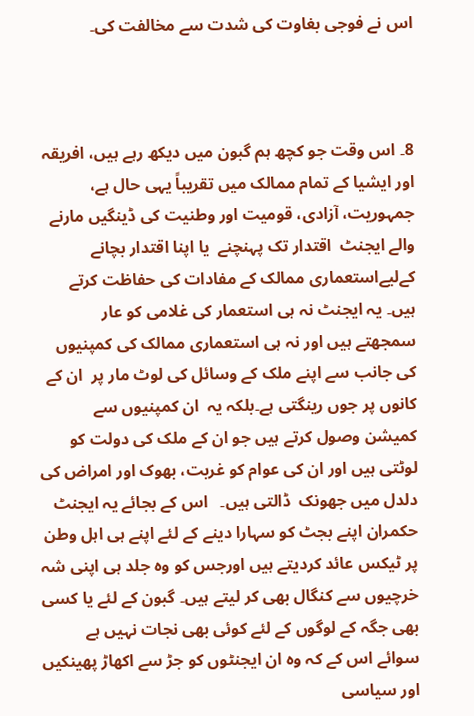اس نے فوجی بغاوت کی شدت سے مخالفت کی۔



8۔ اس وقت جو کچھ ہم گبون میں دیکھ رہے ہیں، افریقہ اور ایشیا کے تمام ممالک میں تقریباً یہی حال ہے، جمہوریت، آزادی، قومیت اور وطنیت کی ڈینگیں مارنے والے ایجنٹ  اقتدار تک پہنچنے  یا اپنا اقتدار بچانے کےلیےاستعماری ممالک کے مفادات کی حفاظت کرتے ہیں۔ یہ ایجنٹ نہ ہی استعمار کی غلامی کو عار سمجھتے ہیں اور نہ ہی استعماری ممالک کی کمپنیوں کی جانب سے اپنے ملک کے وسائل کی لوٹ مار پر  ان کے کانوں پر جوں رینگتی ہے۔بلکہ یہ  ان کمپنیوں سے کمیشن وصول کرتے ہیں جو ان کے ملک کی دولت کو لوٹتی ہیں اور ان کی عوام کو غربت، بھوک اور امراض کی دلدل میں جھونک  ڈالتی ہیں۔   اس کے بجائے یہ ایجنٹ حکمران اپنے بجٹ کو سہارا دینے کے لئے اپنے ہی اہل وطن پر ٹیکس عائد کردیتے ہیں اورجس کو وہ جلد ہی اپنی شہ خرچیوں سے کنگال بھی کر لیتے ہیں۔ گبون کے لئے یا کسی بھی جگہ کے لوگوں کے لئے کوئی بھی نجات نہیں ہے سوائے اس کے کہ وہ ان ایجنٹوں کو جڑ سے اکھاڑ پھینکیں اور سیاسی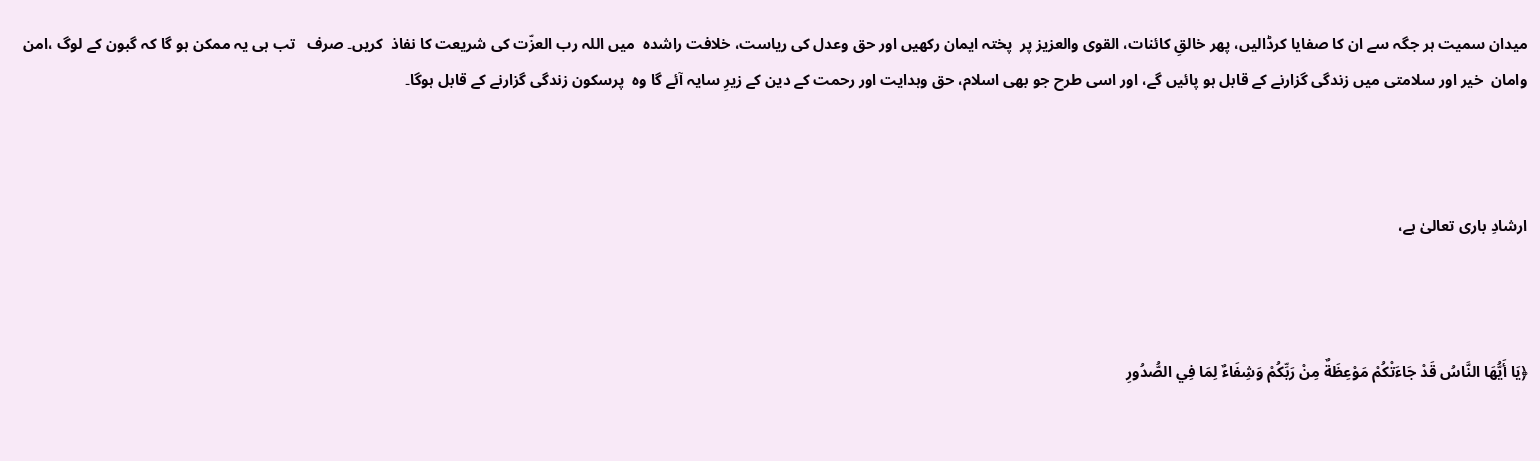میدان سمیت ہر جگہ سے ان کا صفایا کرڈالیں، پھر خالقِ کائنات، القوی والعزیز پر  پختہ ایمان رکھیں اور حق وعدل کی ریاست، خلافت راشدہ  میں اللہ رب العزّت کی شریعت کا نفاذ  کریں۔ صرف   تب ہی یہ ممکن ہو گا کہ گبون کے لوگ ،امن وامان  خیر اور سلامتی میں زندگی گزارنے کے قابل ہو پائیں گے، اور اسی طرح جو بھی اسلام، حق وہدایت اور رحمت کے دین کے زیرِ سایہ آئے گا وہ  پرسکون زندگی گزارنے کے قابل ہوگا۔



ارشادِ باری تعالیٰ ہے،



﴿يَا أَيُّهَا النَّاسُ قَدْ جَاءَتْكُمْ مَوْعِظَةٌ مِنْ رَبِّكُمْ وَشِفَاءٌ لِمَا فِي الصُّدُورِ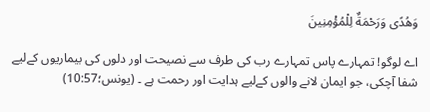وَهُدًى وَرَحْمَةٌ لِلْمُؤْمِنِينَ

اے لوگو! تمہارے پاس تمہارے رب کی طرف سے نصیحت اور دلوں کی بیماریوں کےلیے شفا آچکی، جو ایمان لانے والوں کےلیے ہدایت اور رحمت ہے ۔ (یونس؛10:57)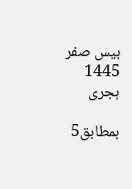بیس صفر 1445 ہجری

بمطابق5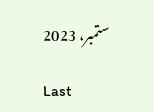ستمبر، 2023

Last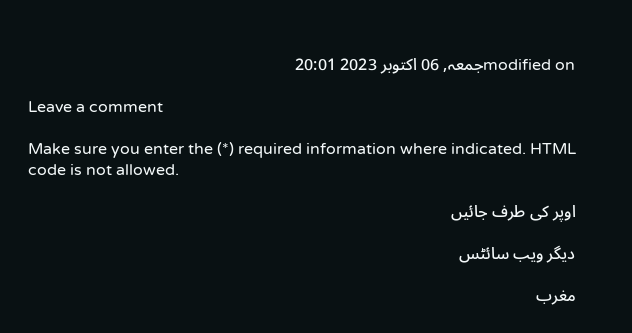modified onجمعہ, 06 اکتوبر 2023 20:01

Leave a comment

Make sure you enter the (*) required information where indicated. HTML code is not allowed.

اوپر کی طرف جائیں

دیگر ویب سائٹس

مغرب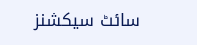سائٹ سیکشنز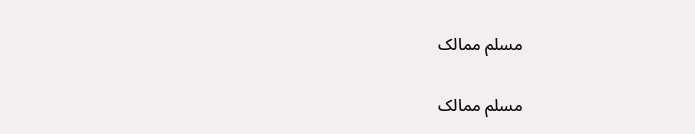مسلم ممالک

مسلم ممالک